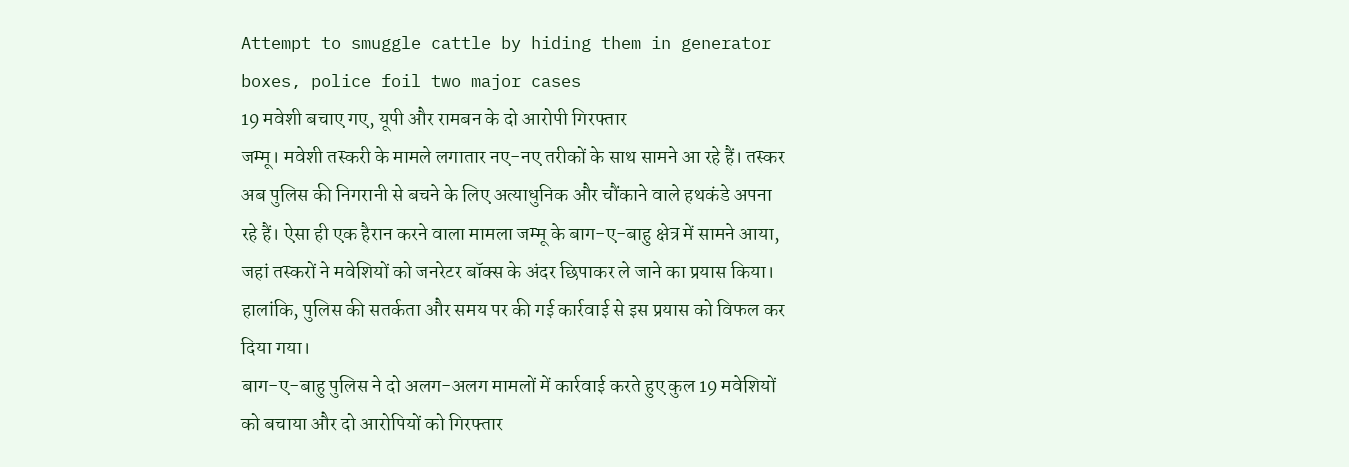Attempt to smuggle cattle by hiding them in generator boxes, police foil two major cases
19 मवेशी बचाए गए, यूपी और रामबन के दो आरोपी गिरफ्तार
जम्मू। मवेशी तस्करी के मामले लगातार नए-नए तरीकों के साथ सामने आ रहे हैं। तस्कर अब पुलिस की निगरानी से बचने के लिए अत्याधुनिक और चौंकाने वाले हथकंडे अपना रहे हैं। ऐसा ही एक हैरान करने वाला मामला जम्मू के बाग-ए-बाहु क्षेत्र में सामने आया, जहां तस्करों ने मवेशियों को जनरेटर बॉक्स के अंदर छिपाकर ले जाने का प्रयास किया। हालांकि, पुलिस की सतर्कता और समय पर की गई कार्रवाई से इस प्रयास को विफल कर दिया गया।
बाग-ए-बाहु पुलिस ने दो अलग-अलग मामलों में कार्रवाई करते हुए कुल 19 मवेशियों को बचाया और दो आरोपियों को गिरफ्तार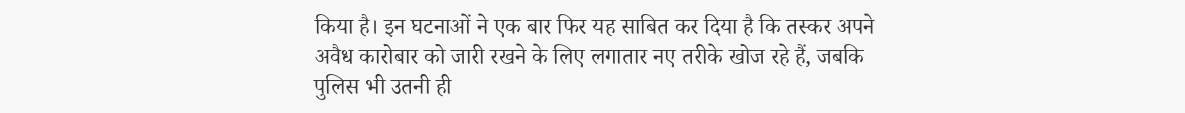किया है। इन घटनाओं ने एक बार फिर यह साबित कर दिया है कि तस्कर अपने अवैध कारोबार को जारी रखने के लिए लगातार नए तरीके खोज रहे हैं, जबकि पुलिस भी उतनी ही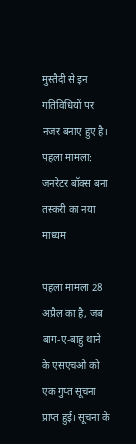मुस्तैदी से इन गतिविधियों पर नजर बनाए हुए है।
पहला मामला: जनरेटर बॉक्स बना तस्करी का नया माध्यम

पहला मामला 28 अप्रैल का है, जब बाग-ए-बाहु थाने के एसएचओ को एक गुप्त सूचना प्राप्त हुई। सूचना के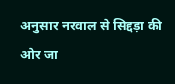अनुसार नरवाल से सिद्दड़ा की ओर जा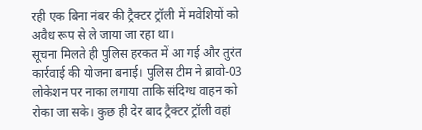रही एक बिना नंबर की ट्रैक्टर ट्रॉली में मवेशियों को अवैध रूप से ले जाया जा रहा था।
सूचना मिलते ही पुलिस हरकत में आ गई और तुरंत कार्रवाई की योजना बनाई। पुलिस टीम ने ब्रावो-03 लोकेशन पर नाका लगाया ताकि संदिग्ध वाहन को रोका जा सके। कुछ ही देर बाद ट्रैक्टर ट्रॉली वहां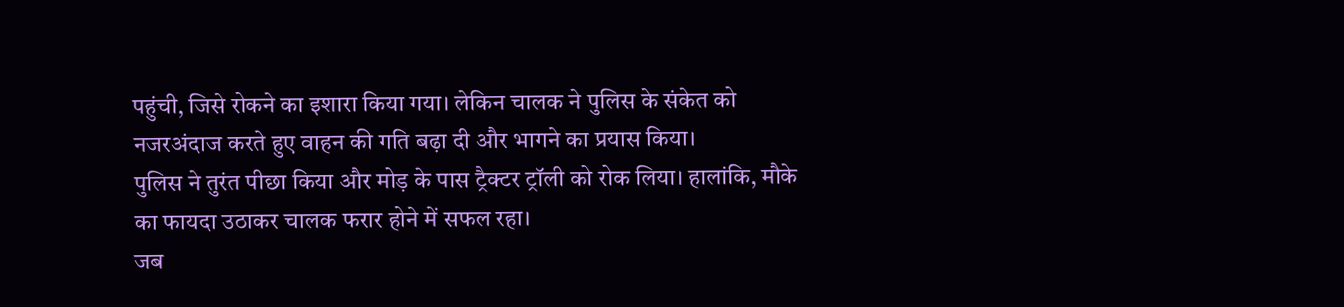पहुंची, जिसे रोकने का इशारा किया गया। लेकिन चालक ने पुलिस के संकेत को नजरअंदाज करते हुए वाहन की गति बढ़ा दी और भागने का प्रयास किया।
पुलिस ने तुरंत पीछा किया और मोड़ के पास ट्रैक्टर ट्रॉली को रोक लिया। हालांकि, मौके का फायदा उठाकर चालक फरार होने में सफल रहा।
जब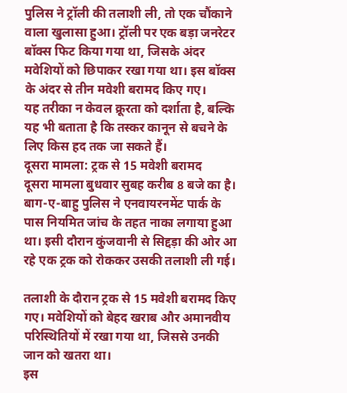पुलिस ने ट्रॉली की तलाशी ली, तो एक चौंकाने वाला खुलासा हुआ। ट्रॉली पर एक बड़ा जनरेटर बॉक्स फिट किया गया था, जिसके अंदर मवेशियों को छिपाकर रखा गया था। इस बॉक्स के अंदर से तीन मवेशी बरामद किए गए।
यह तरीका न केवल क्रूरता को दर्शाता है, बल्कि यह भी बताता है कि तस्कर कानून से बचने के लिए किस हद तक जा सकते हैं।
दूसरा मामला: ट्रक से 15 मवेशी बरामद
दूसरा मामला बुधवार सुबह करीब 8 बजे का है। बाग-ए-बाहु पुलिस ने एनवायरनमेंट पार्क के पास नियमित जांच के तहत नाका लगाया हुआ था। इसी दौरान कुंजवानी से सिद्दड़ा की ओर आ रहे एक ट्रक को रोककर उसकी तलाशी ली गई।

तलाशी के दौरान ट्रक से 15 मवेशी बरामद किए गए। मवेशियों को बेहद खराब और अमानवीय परिस्थितियों में रखा गया था, जिससे उनकी जान को खतरा था।
इस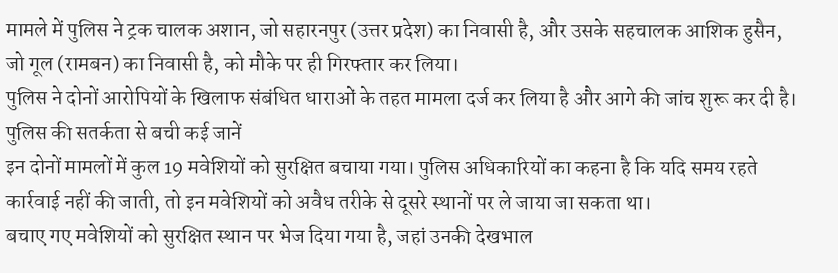मामले में पुलिस ने ट्रक चालक अशान, जो सहारनपुर (उत्तर प्रदेश) का निवासी है, और उसके सहचालक आशिक हुसैन, जो गूल (रामबन) का निवासी है, को मौके पर ही गिरफ्तार कर लिया।
पुलिस ने दोनों आरोपियों के खिलाफ संबंधित धाराओं के तहत मामला दर्ज कर लिया है और आगे की जांच शुरू कर दी है।
पुलिस की सतर्कता से बची कई जानें
इन दोनों मामलों में कुल 19 मवेशियों को सुरक्षित बचाया गया। पुलिस अधिकारियों का कहना है कि यदि समय रहते कार्रवाई नहीं की जाती, तो इन मवेशियों को अवैध तरीके से दूसरे स्थानों पर ले जाया जा सकता था।
बचाए गए मवेशियों को सुरक्षित स्थान पर भेज दिया गया है, जहां उनकी देखभाल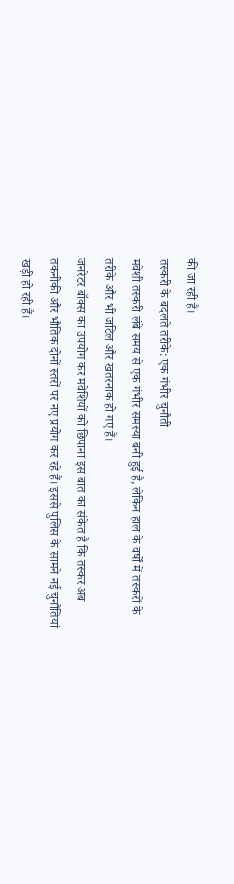की जा रही है।
तस्करी के बदलते तरीके: एक गंभीर चुनौती
मवेशी तस्करी लंबे समय से एक गंभीर समस्या बनी हुई है, लेकिन हाल के वर्षों में तस्करों के तरीके और भी जटिल और खतरनाक हो गए हैं।
जनरेटर बॉक्स का उपयोग कर मवेशियों को छिपाना इस बात का संकेत है कि तस्कर अब तकनीकी और भौतिक दोनों स्तरों पर नए प्रयोग कर रहे हैं। इससे पुलिस के सामने नई चुनौतियां खड़ी हो रही हैं।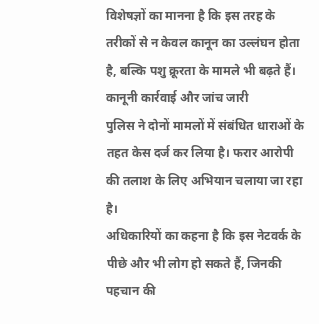विशेषज्ञों का मानना है कि इस तरह के तरीकों से न केवल कानून का उल्लंघन होता है, बल्कि पशु क्रूरता के मामले भी बढ़ते हैं।
कानूनी कार्रवाई और जांच जारी
पुलिस ने दोनों मामलों में संबंधित धाराओं के तहत केस दर्ज कर लिया है। फरार आरोपी की तलाश के लिए अभियान चलाया जा रहा है।
अधिकारियों का कहना है कि इस नेटवर्क के पीछे और भी लोग हो सकते हैं, जिनकी पहचान की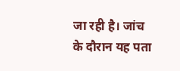जा रही है। जांच के दौरान यह पता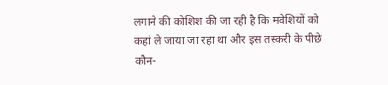लगाने की कोशिश की जा रही है कि मवेशियों को कहां ले जाया जा रहा था और इस तस्करी के पीछे कौन-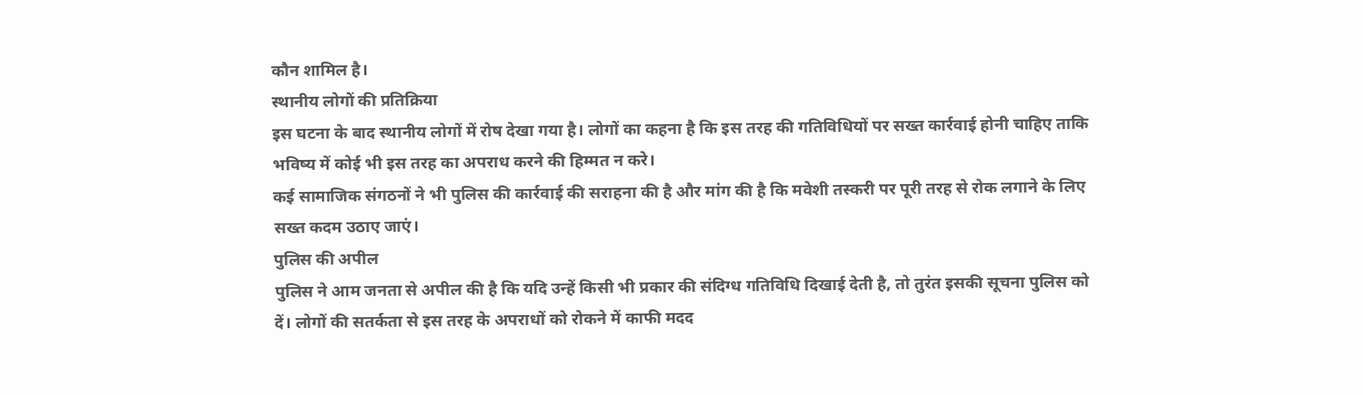कौन शामिल है।
स्थानीय लोगों की प्रतिक्रिया
इस घटना के बाद स्थानीय लोगों में रोष देखा गया है। लोगों का कहना है कि इस तरह की गतिविधियों पर सख्त कार्रवाई होनी चाहिए ताकि भविष्य में कोई भी इस तरह का अपराध करने की हिम्मत न करे।
कई सामाजिक संगठनों ने भी पुलिस की कार्रवाई की सराहना की है और मांग की है कि मवेशी तस्करी पर पूरी तरह से रोक लगाने के लिए सख्त कदम उठाए जाएं।
पुलिस की अपील
पुलिस ने आम जनता से अपील की है कि यदि उन्हें किसी भी प्रकार की संदिग्ध गतिविधि दिखाई देती है, तो तुरंत इसकी सूचना पुलिस को दें। लोगों की सतर्कता से इस तरह के अपराधों को रोकने में काफी मदद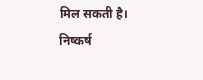मिल सकती है।
निष्कर्ष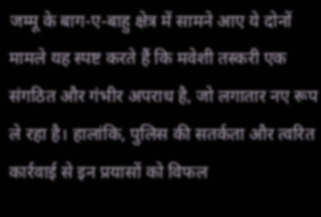जम्मू के बाग-ए-बाहु क्षेत्र में सामने आए ये दोनों मामले यह स्पष्ट करते हैं कि मवेशी तस्करी एक संगठित और गंभीर अपराध है, जो लगातार नए रूप ले रहा है। हालांकि, पुलिस की सतर्कता और त्वरित कार्रवाई से इन प्रयासों को विफल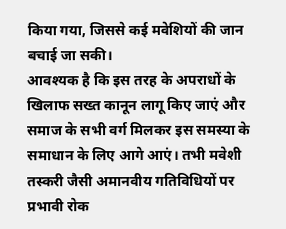किया गया, जिससे कई मवेशियों की जान बचाई जा सकी।
आवश्यक है कि इस तरह के अपराधों के खिलाफ सख्त कानून लागू किए जाएं और समाज के सभी वर्ग मिलकर इस समस्या के समाधान के लिए आगे आएं। तभी मवेशी तस्करी जैसी अमानवीय गतिविधियों पर प्रभावी रोक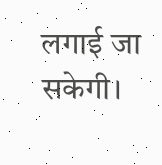लगाई जा सकेगी।